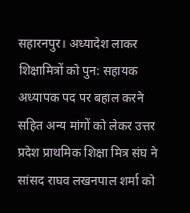सहारनपुर। अध्यादेश लाकर शिक्षामित्रों को पुन: सहायक अध्यापक पद पर बहाल करने सहित अन्य मांगों को लेकर उत्तर प्रदेश प्राथमिक शिक्षा मित्र संघ ने सांसद राघव लखनपाल शर्मा को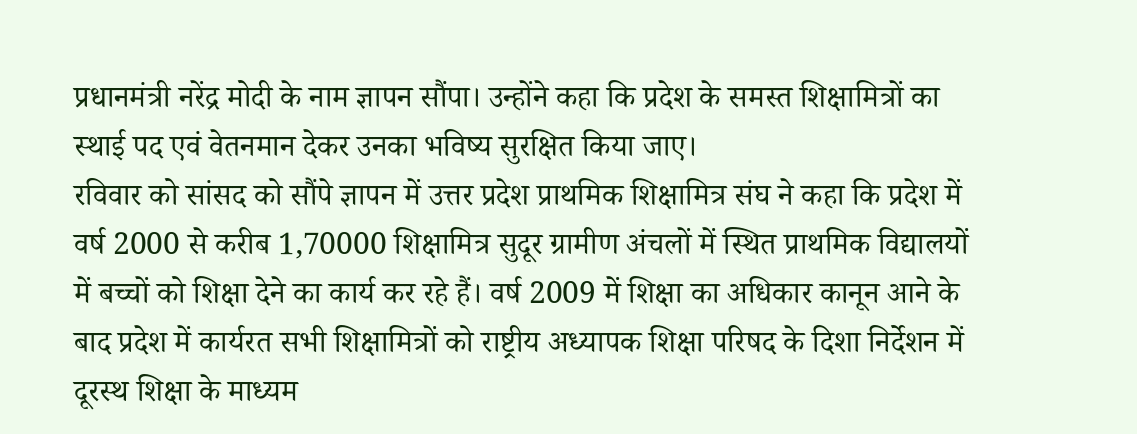प्रधानमंत्री नरेंद्र मोदी के नाम ज्ञापन सौंपा। उन्होंने कहा कि प्रदेश के समस्त शिक्षामित्रों का स्थाई पद एवं वेतनमान देकर उनका भविष्य सुरक्षित किया जाए।
रविवार को सांसद को सौंपे ज्ञापन में उत्तर प्रदेश प्राथमिक शिक्षामित्र संघ ने कहा कि प्रदेश में वर्ष 2000 से करीब 1,70000 शिक्षामित्र सुदूर ग्रामीण अंचलों में स्थित प्राथमिक विद्यालयों में बच्चों को शिक्षा देने का कार्य कर रहे हैं। वर्ष 2009 में शिक्षा का अधिकार कानून आने के बाद प्रदेश में कार्यरत सभी शिक्षामित्रों को राष्ट्रीय अध्यापक शिक्षा परिषद के दिशा निर्देशन में दूरस्थ शिक्षा के माध्यम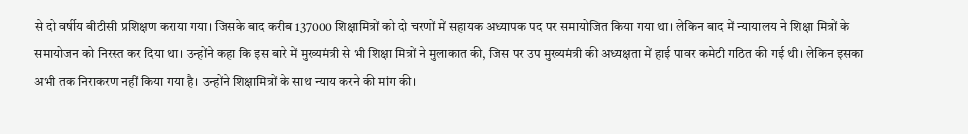से दो वर्षीय बीटीसी प्रशिक्षण कराया गया। जिसके बाद करीब 137000 शिक्षामित्रों को दो चरणों में सहायक अध्यापक पद पर समायोजित किया गया था। लेकिन बाद में न्यायालय ने शिक्षा मित्रों के समायोजन को निरस्त कर दिया था। उन्होंने कहा कि इस बारे में मुख्यमंत्री से भी शिक्षा मित्रों ने मुलाकात की, जिस पर उप मुख्यमंत्री की अध्यक्षता में हाई पावर कमेटी गठित की गई थी। लेकिन इसका अभी तक निराकरण नहीं किया गया है। उन्होंने शिक्षामित्रों के साथ न्याय करने की मांग की।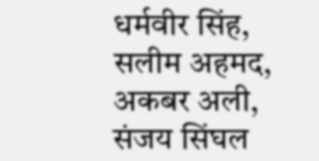धर्मवीर सिंह, सलीम अहमद, अकबर अली, संजय सिंघल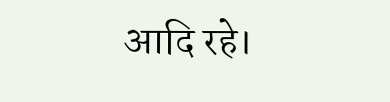आदि रहे।